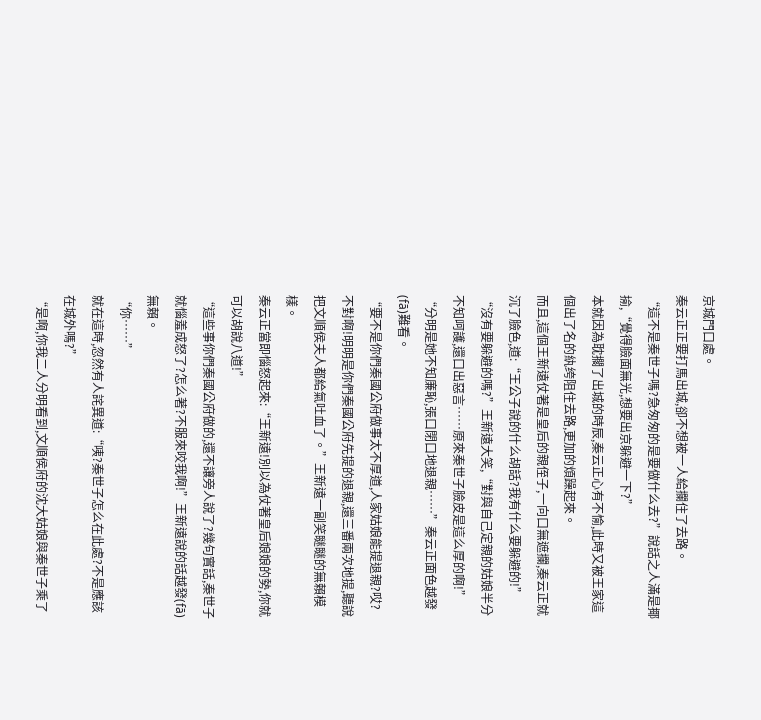京城門口處。
秦云正正要打馬出城,卻不想被一人給攔住了去路。
“這不是秦世子嗎?急匆匆的是要做什么去?”說話之人滿是揶揄,“覺得臉面無光,想要出京躲避一下?”
本就因為耽擱了出城的時辰,秦云正心有不愉,此時又被王家這個出了名的紈绔阻住去路,更加的煩躁起來。
而且,這個王新遠仗著是皇后的親侄子,一向口無遮攔,秦云正就沉了臉色,道:“王公子說的什么胡話?我有什么要躲避的!”
“沒有要躲避的嗎?”王新遠大笑,“對與自己定親的姑娘半分不知呵護,還口出惡言……原來秦世子臉皮是這么厚的啊!”
“分明是她不知廉恥,張口閉口地退親……”秦云正面色越發(fā)難看。
“要不是你們秦國公府做事太不厚道,人家姑娘能提退親?哎?不對啊!明明是你們秦國公府先提的退親,還三番兩次地提,聽說把文順侯夫人都給氣吐血了。”王新遠一副笑瞇瞇的無賴模樣。
秦云正當即惱怒起來:“王新遠!別以為仗著皇后娘娘的勢,你就可以胡說八道!”
“這些事你們秦國公府做的,還不讓旁人說了?幾句實話,秦世子就惱羞成怒了?怎么著?不服來咬我啊!”王新遠說的話越發(fā)無賴。
“你……”
就在這時,忽然有人詫異道:“咦?秦世子怎么在此處?不是應該在城外嗎?”
“是啊,你我二人分明看到,文順侯府的沈大姑娘與秦世子乘了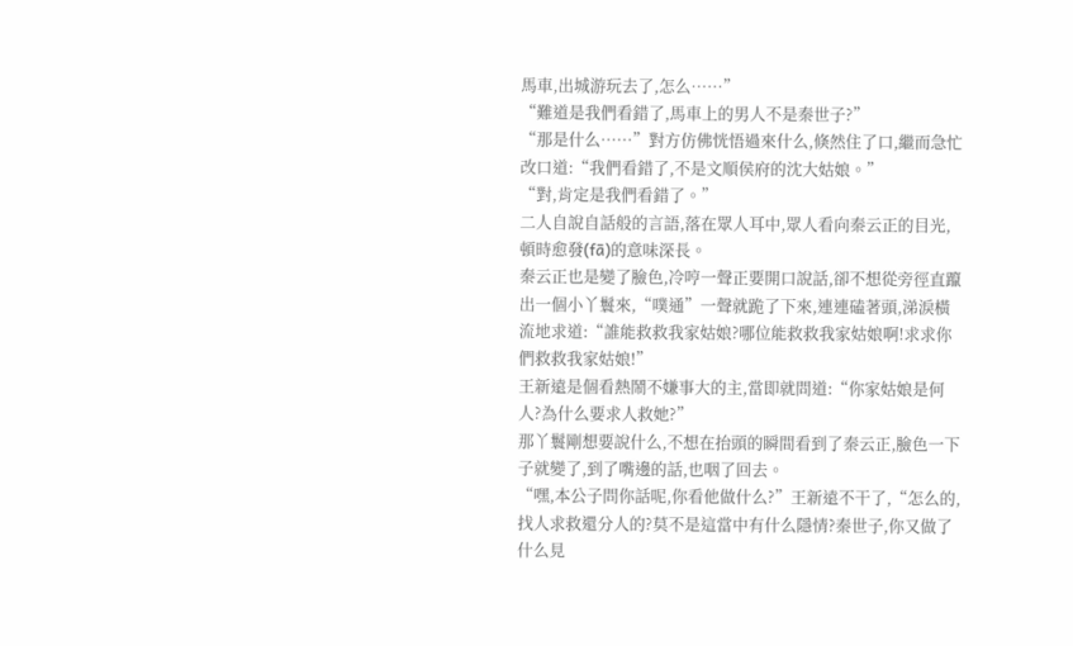馬車,出城游玩去了,怎么……”
“難道是我們看錯了,馬車上的男人不是秦世子?”
“那是什么……”對方仿佛恍悟過來什么,倏然住了口,繼而急忙改口道:“我們看錯了,不是文順侯府的沈大姑娘。”
“對,肯定是我們看錯了。”
二人自說自話般的言語,落在眾人耳中,眾人看向秦云正的目光,頓時愈發(fā)的意味深長。
秦云正也是變了臉色,冷哼一聲正要開口說話,卻不想從旁徑直躥出一個小丫鬟來,“噗通”一聲就跪了下來,連連磕著頭,涕淚橫流地求道:“誰能救救我家姑娘?哪位能救救我家姑娘啊!求求你們救救我家姑娘!”
王新遠是個看熱鬧不嫌事大的主,當即就問道:“你家姑娘是何人?為什么要求人救她?”
那丫鬟剛想要說什么,不想在抬頭的瞬間看到了秦云正,臉色一下子就變了,到了嘴邊的話,也咽了回去。
“嘿,本公子問你話呢,你看他做什么?”王新遠不干了,“怎么的,找人求救還分人的?莫不是這當中有什么隱情?秦世子,你又做了什么見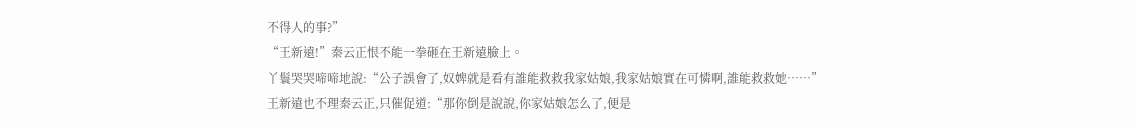不得人的事?”
“王新遠!”秦云正恨不能一拳砸在王新遠臉上。
丫鬟哭哭啼啼地說:“公子誤會了,奴婢就是看有誰能救救我家姑娘,我家姑娘實在可憐啊,誰能救救她……”
王新遠也不理秦云正,只催促道:“那你倒是說說,你家姑娘怎么了,便是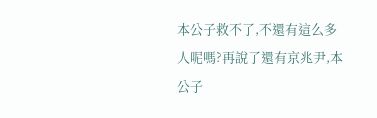本公子救不了,不還有這么多人呢嗎?再說了還有京兆尹,本公子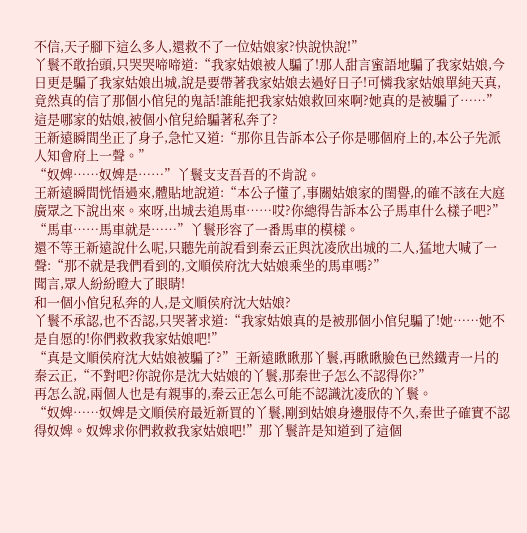不信,天子腳下這么多人,還救不了一位姑娘家?快說快說!”
丫鬟不敢抬頭,只哭哭啼啼道:“我家姑娘被人騙了!那人甜言蜜語地騙了我家姑娘,今日更是騙了我家姑娘出城,說是要帶著我家姑娘去過好日子!可憐我家姑娘單純天真,竟然真的信了那個小倌兒的鬼話!誰能把我家姑娘救回來啊?她真的是被騙了……”
這是哪家的姑娘,被個小倌兒給騙著私奔了?
王新遠瞬間坐正了身子,急忙又道:“那你且告訴本公子你是哪個府上的,本公子先派人知會府上一聲。”
“奴婢……奴婢是……”丫鬟支支吾吾的不肯說。
王新遠瞬間恍悟過來,體貼地說道:“本公子懂了,事關姑娘家的閨譽,的確不該在大庭廣眾之下說出來。來呀,出城去追馬車……哎?你總得告訴本公子馬車什么樣子吧?”
“馬車……馬車就是……”丫鬟形容了一番馬車的模樣。
還不等王新遠說什么呢,只聽先前說看到秦云正與沈凌欣出城的二人,猛地大喊了一聲:“那不就是我們看到的,文順侯府沈大姑娘乘坐的馬車嗎?”
聞言,眾人紛紛瞪大了眼睛!
和一個小倌兒私奔的人,是文順侯府沈大姑娘?
丫鬟不承認,也不否認,只哭著求道:“我家姑娘真的是被那個小倌兒騙了!她……她不是自愿的!你們救救我家姑娘吧!”
“真是文順侯府沈大姑娘被騙了?”王新遠瞅瞅那丫鬟,再瞅瞅臉色已然鐵青一片的秦云正,“不對吧?你說你是沈大姑娘的丫鬟,那秦世子怎么不認得你?”
再怎么說,兩個人也是有親事的,秦云正怎么可能不認識沈凌欣的丫鬟。
“奴婢……奴婢是文順侯府最近新買的丫鬟,剛到姑娘身邊服侍不久,秦世子確實不認得奴婢。奴婢求你們救救我家姑娘吧!”那丫鬟許是知道到了這個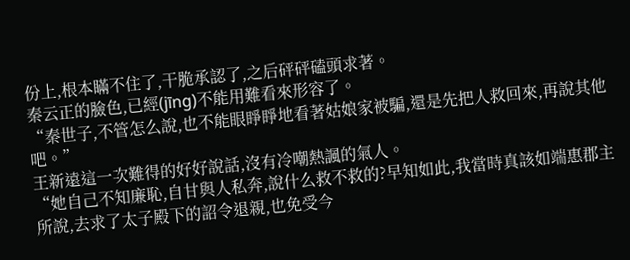份上,根本瞞不住了,干脆承認了,之后砰砰磕頭求著。
秦云正的臉色,已經(jīng)不能用難看來形容了。
“秦世子,不管怎么說,也不能眼睜睜地看著姑娘家被騙,還是先把人救回來,再說其他吧。”
王新遠這一次難得的好好說話,沒有冷嘲熱諷的氣人。
“她自己不知廉恥,自甘與人私奔,說什么救不救的?早知如此,我當時真該如端惠郡主所說,去求了太子殿下的詔令退親,也免受今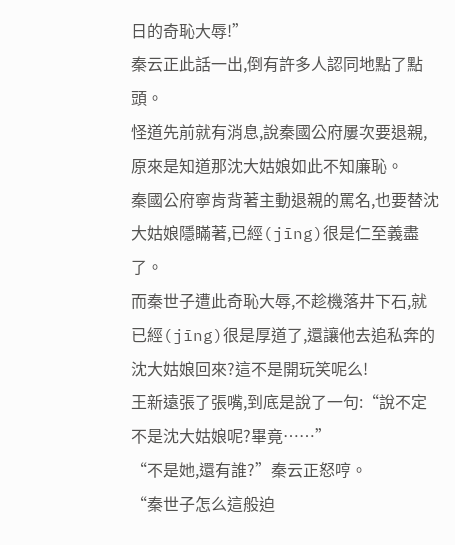日的奇恥大辱!”
秦云正此話一出,倒有許多人認同地點了點頭。
怪道先前就有消息,說秦國公府屢次要退親,原來是知道那沈大姑娘如此不知廉恥。
秦國公府寧肯背著主動退親的罵名,也要替沈大姑娘隱瞞著,已經(jīng)很是仁至義盡了。
而秦世子遭此奇恥大辱,不趁機落井下石,就已經(jīng)很是厚道了,還讓他去追私奔的沈大姑娘回來?這不是開玩笑呢么!
王新遠張了張嘴,到底是說了一句:“說不定不是沈大姑娘呢?畢竟……”
“不是她,還有誰?”秦云正怒哼。
“秦世子怎么這般迫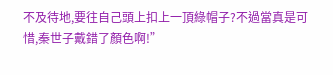不及待地,要往自己頭上扣上一頂綠帽子?不過當真是可惜,秦世子戴錯了顏色啊!”